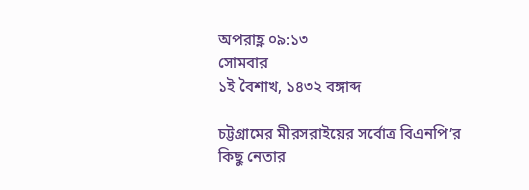অপরাহ্ণ ০৯:১৩
সোমবার
১ই বৈশাখ, ১৪৩২ বঙ্গাব্দ

চট্টগ্রামের মীরসরাইয়ের সর্বোত্র বিএনপি’র কিছু নেতার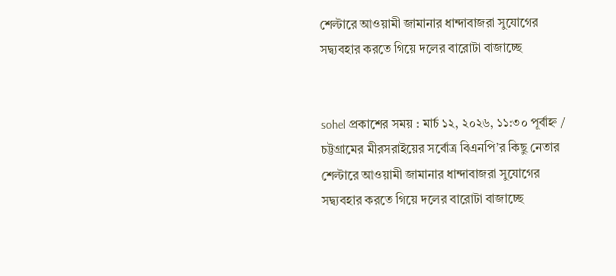শেল্টারে আওয়ামী জামানার ধান্দাবাজরা সুযোগের সদ্ব্যবহার করতে গিয়ে দলের বারোটা বাজাচ্ছে


sohel প্রকাশের সময় : মার্চ ১২, ২০২৬, ১১:৩০ পূর্বাহ্ন /
চট্টগ্রামের মীরসরাইয়ের সর্বোত্র বিএনপি’র কিছু নেতার শেল্টারে আওয়ামী জামানার ধান্দাবাজরা সুযোগের সদ্ব্যবহার করতে গিয়ে দলের বারোটা বাজাচ্ছে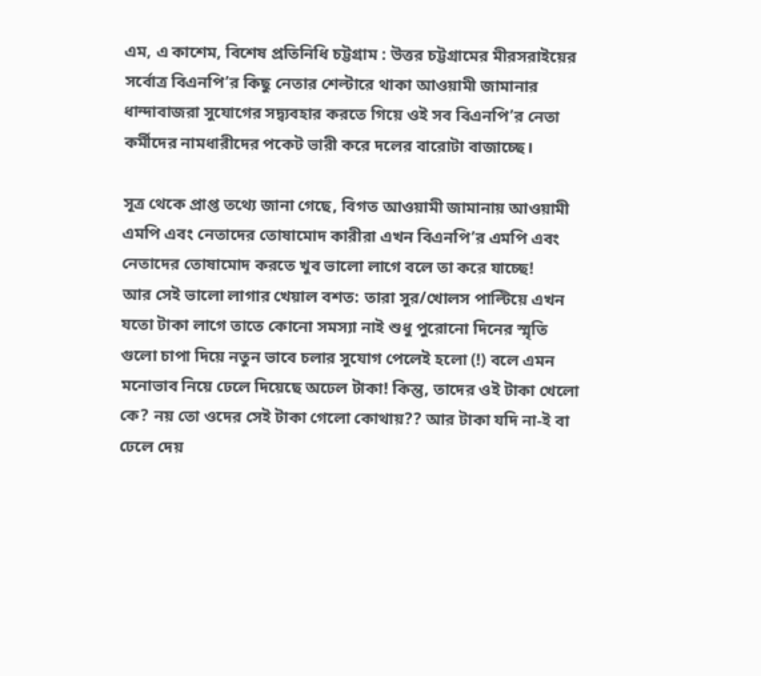এম, এ কাশেম, বিশেষ প্রতিনিধি চট্টগ্রাম : উত্তর চট্টগ্রামের মীরসরাইয়ের সর্বোত্র বিএনপি’র কিছু নেতার শেল্টারে থাকা আওয়ামী জামানার ধান্দাবাজরা সুযোগের সদ্ব্যবহার করতে গিয়ে ওই সব বিএনপি’র নেতা কর্মীদের নামধারীদের পকেট ভারী করে দলের বারোটা বাজাচ্ছে।

সূত্র থেকে প্রাপ্ত তথ্যে জানা গেছে, বিগত আওয়ামী জামানায় আওয়ামী এমপি এবং নেতাদের তোষামোদ কারীরা এখন বিএনপি’র এমপি এবং নেতাদের তোষামোদ করতে খুব ভালো লাগে বলে তা করে যাচ্ছে!
আর সেই ভালো লাগার খেয়াল বশত: তারা সুর/খোলস পাল্টিয়ে এখন যতো টাকা লাগে তাতে কোনো সমস্যা নাই শুধু পুরোনো দিনের স্মৃতি গুলো চাপা দিয়ে নতুন ভাবে চলার সুযোগ পেলেই হলো (!) বলে এমন মনোভাব নিয়ে ঢেলে দিয়েছে অঢেল টাকা! কিন্তু, তাদের ওই টাকা খেলো কে? নয় তো ওদের সেই টাকা গেলো কোথায়?? আর টাকা যদি না-ই বা ঢেলে দেয়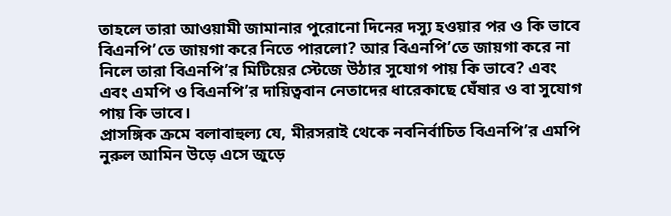তাহলে তারা আওয়ামী জামানার পুরোনো দিনের দস্যু হওয়ার পর ও কি ভাবে বিএনপি’তে জায়গা করে নিতে পারলো? আর বিএনপি’তে জায়গা করে না নিলে তারা বিএনপি’র মিটিয়ের স্টেজে উঠার সুযোগ পায় কি ভাবে? এবং এবং এমপি ও বিএনপি’র দায়িত্ববান নেতাদের ধারেকাছে ঘেঁষার ও বা সুযোগ পায় কি ভাবে।
প্রাসঙ্গিক ক্রমে বলাবাহুল্য যে, মীরসরাই থেকে নবনির্বাচিত বিএনপি’র এমপি নুরুল আমিন উড়ে এসে জুড়ে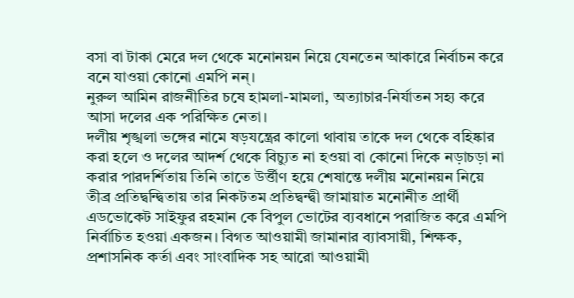বসা বা টাকা মেরে দল থেকে মনোনয়ন নিয়ে যেনতেন আকারে নির্বাচন করে বনে যাওয়া কোনো এমপি নন্।
নুরুল আমিন রাজনীতির চষে হামলা-মামলা, অত্যাচার-নির্যাতন সহ্য করে আসা দলের এক পরিক্ষিত নেতা।
দলীয় শৃঙ্খলা ভঙ্গের নামে ষড়যন্ত্রের কালো থাবায় তাকে দল থেকে বহিষ্কার করা হলে ও দলের আদর্শ থেকে বিচ্যুত না হওয়া বা কোনো দিকে নড়াচড়া না করার পারদর্শিতায় তিনি তাতে উর্ত্তীণ হয়ে শেষান্তে দলীয় মনোনয়ন নিয়ে তীব্র প্রতিদ্বন্দ্বিতায় তার নিকটতম প্রতিদ্বন্দ্বী জামায়াত মনোনীত প্রার্থী এডভোকেট সাইফুর রহমান কে বিপুল ভোটের ব্যবধানে পরাজিত করে এমপি নির্বাচিত হওয়া একজন। বিগত আওয়ামী জামানার ব্যাবসায়ী, শিক্ষক, প্রশাসনিক কর্তা এবং সাংবাদিক সহ আরো আওয়ামী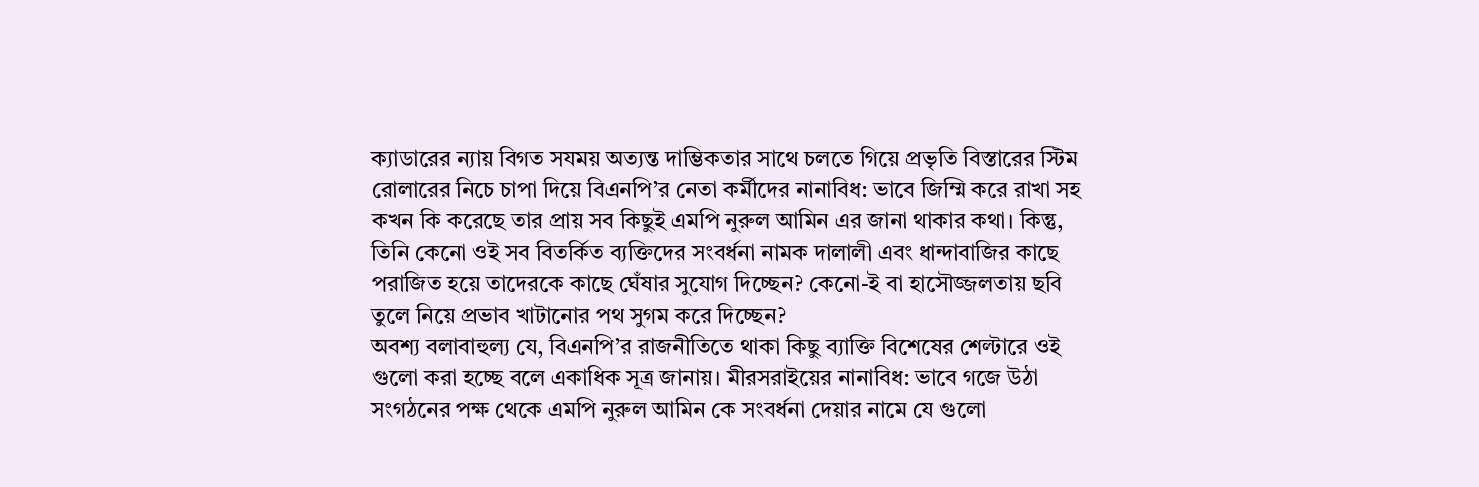ক্যাডারের ন্যায় বিগত সযময় অত্যন্ত দাম্ভিকতার সাথে চলতে গিয়ে প্রভৃতি বিস্তারের স্টিম রোলারের নিচে চাপা দিয়ে বিএনপি’র নেতা কর্মীদের নানাবিধ: ভাবে জিম্মি করে রাখা সহ কখন কি করেছে তার প্রায় সব কিছুই এমপি নুরুল আমিন এর জানা থাকার কথা। কিন্তু, তিনি কেনো ওই সব বিতর্কিত ব্যক্তিদের সংবর্ধনা নামক দালালী এবং ধান্দাবাজির কাছে পরাজিত হয়ে তাদেরকে কাছে ঘেঁষার সুযোগ দিচ্ছেন? কেনো-ই বা হাসৌজ্জলতায় ছবি তুলে নিয়ে প্রভাব খাটানোর পথ সুগম করে দিচ্ছেন?
অবশ্য বলাবাহুল্য যে, বিএনপি’র রাজনীতিতে থাকা কিছু ব্যাক্তি বিশেষের শেল্টারে ওই গুলো করা হচ্ছে বলে একাধিক সূত্র জানায়। মীরসরাইয়ের নানাবিধ: ভাবে গজে উঠা সংগঠনের পক্ষ থেকে এমপি নুরুল আমিন কে সংবর্ধনা দেয়ার নামে যে গুলো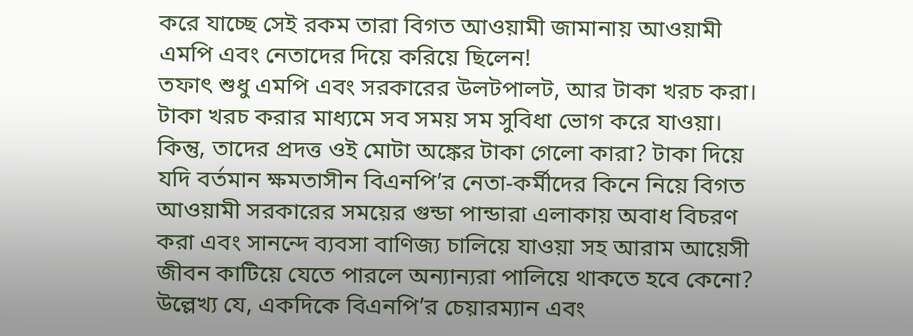করে যাচ্ছে সেই রকম তারা বিগত আওয়ামী জামানায় আওয়ামী এমপি এবং নেতাদের দিয়ে করিয়ে ছিলেন!
তফাৎ শুধু এমপি এবং সরকারের উলটপালট, আর টাকা খরচ করা। টাকা খরচ করার মাধ্যমে সব সময় সম সুবিধা ভোগ করে যাওয়া।
কিন্তু, তাদের প্রদত্ত ওই মোটা অঙ্কের টাকা গেলো কারা? টাকা দিয়ে যদি বর্তমান ক্ষমতাসীন বিএনপি’র নেতা-কর্মীদের কিনে নিয়ে বিগত আওয়ামী সরকারের সময়ের গুন্ডা পান্ডারা এলাকায় অবাধ বিচরণ করা এবং সানন্দে ব্যবসা বাণিজ্য চালিয়ে যাওয়া সহ আরাম আয়েসী জীবন কাটিয়ে যেতে পারলে অন্যান্যরা পালিয়ে থাকতে হবে কেনো? উল্লেখ্য যে, একদিকে বিএনপি’র চেয়ারম্যান এবং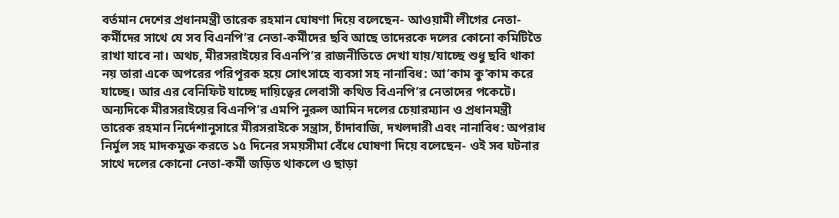বর্তমান দেশের প্রধানমন্ত্রী তারেক রহমান ঘোষণা দিয়ে বলেছেন- আওয়ামী লীগের নেতা-কর্মীদের সাথে যে সব বিএনপি’র নেতা-কর্মীদের ছবি আছে তাদেরকে দলের কোনো কমিটিতৈ রাখা যাবে না। অথচ, মীরসরাইয়ের বিএনপি’র রাজনীতিতে দেখা যায়/যাচ্ছে শুধু ছবি থাকা নয় তারা একে অপরের পরিপূরক হয়ে সোৎসাহে ব্যবসা সহ নানাবিধ: আ’কাম কু’কাম করে যাচ্ছে। আর এর বেনিফিট যাচ্ছে দায়িত্বের লেবাসী কথিত বিএনপি’র নেতাদের পকেটে।
অন্যদিকে মীরসরাইয়ের বিএনপি’র এমপি নুরুল আমিন দলের চেয়ারম্যান ও প্রধানমন্ত্রী তারেক রহমান নির্দেশানুসারে মীরসরাইকে সন্ত্রাস, চাঁদাবাজি, দখলদারী এবং নানাবিধ: অপরাধ নির্মুল সহ মাদকমুক্ত করতে ১৫ দিনের সময়সীমা বেঁধে ঘোষণা দিয়ে বলেছেন- ওই সব ঘটনার সাথে দলের কোনো নেতা-কর্মী জড়িত থাকলে ও ছাড়া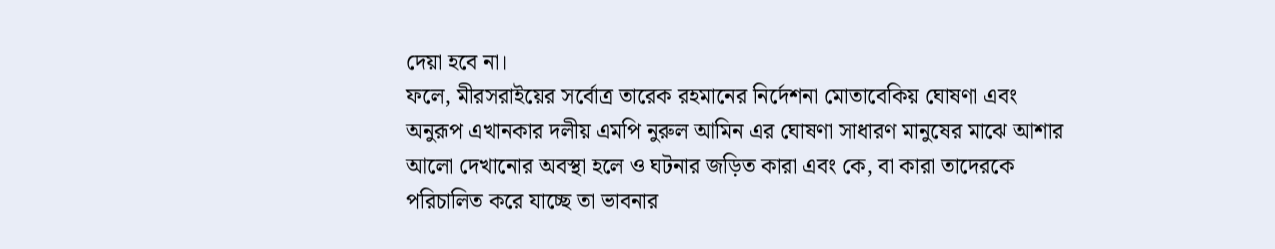দেয়া হবে না।
ফলে, মীরসরাইয়ের সর্বোত্র তারেক রহমানের নির্দেশনা মোতাবেকিয় ঘোষণা এবং অনুরূপ এখানকার দলীয় এমপি নুরুল আমিন এর ঘোষণা সাধারণ মানুষের মাঝে আশার আলো দেখানোর অবস্থা হলে ও ঘটনার জড়িত কারা এবং কে, বা কারা তাদেরকে পরিচালিত করে যাচ্ছে তা ভাবনার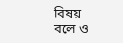বিষয় বলে ও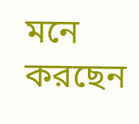মনে করছেন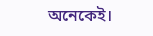অনেকেই।